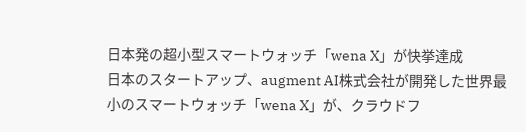日本発の超小型スマートウォッチ「wena X」が快挙達成
日本のスタートアップ、augment AI株式会社が開発した世界最小のスマートウォッチ「wena X」が、クラウドフ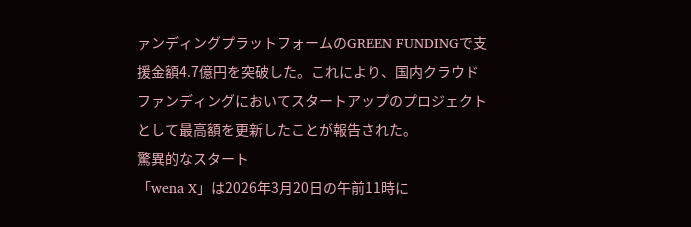ァンディングプラットフォームのGREEN FUNDINGで支援金額4.7億円を突破した。これにより、国内クラウドファンディングにおいてスタートアップのプロジェクトとして最高額を更新したことが報告された。
驚異的なスタート
「wena X」は2026年3月20日の午前11時に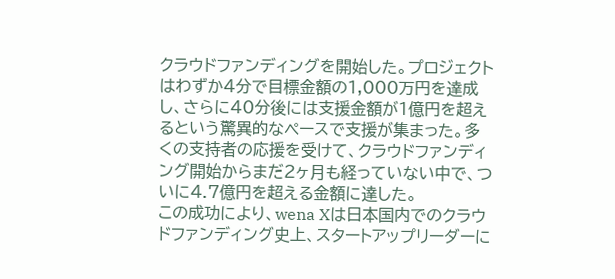クラウドファンディングを開始した。プロジェクトはわずか4分で目標金額の1,000万円を達成し、さらに40分後には支援金額が1億円を超えるという驚異的なペースで支援が集まった。多くの支持者の応援を受けて、クラウドファンディング開始からまだ2ヶ月も経っていない中で、ついに4.7億円を超える金額に達した。
この成功により、wena Xは日本国内でのクラウドファンディング史上、スタートアップリーダーに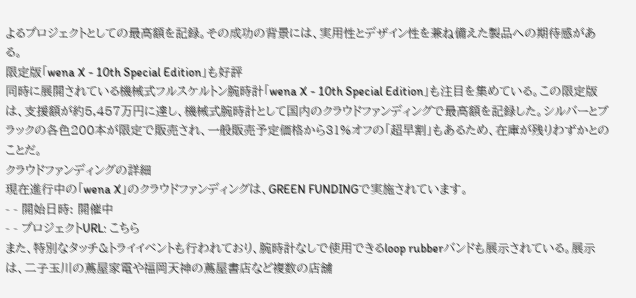よるプロジェクトとしての最高額を記録。その成功の背景には、実用性とデザイン性を兼ね備えた製品への期待感がある。
限定版「wena X - 10th Special Edition」も好評
同時に展開されている機械式フルスケルトン腕時計「wena X - 10th Special Edition」も注目を集めている。この限定版は、支援額が約5,457万円に達し、機械式腕時計として国内のクラウドファンディングで最高額を記録した。シルバーとブラックの各色200本が限定で販売され、一般販売予定価格から31%オフの「超早割」もあるため、在庫が残りわずかとのことだ。
クラウドファンディングの詳細
現在進行中の「wena X」のクラウドファンディングは、GREEN FUNDINGで実施されています。
- - 開始日時: 開催中
- - プロジェクトURL: こちら
また、特別なタッチ&トライイベントも行われており、腕時計なしで使用できるloop rubberバンドも展示されている。展示は、二子玉川の蔦屋家電や福岡天神の蔦屋書店など複数の店舗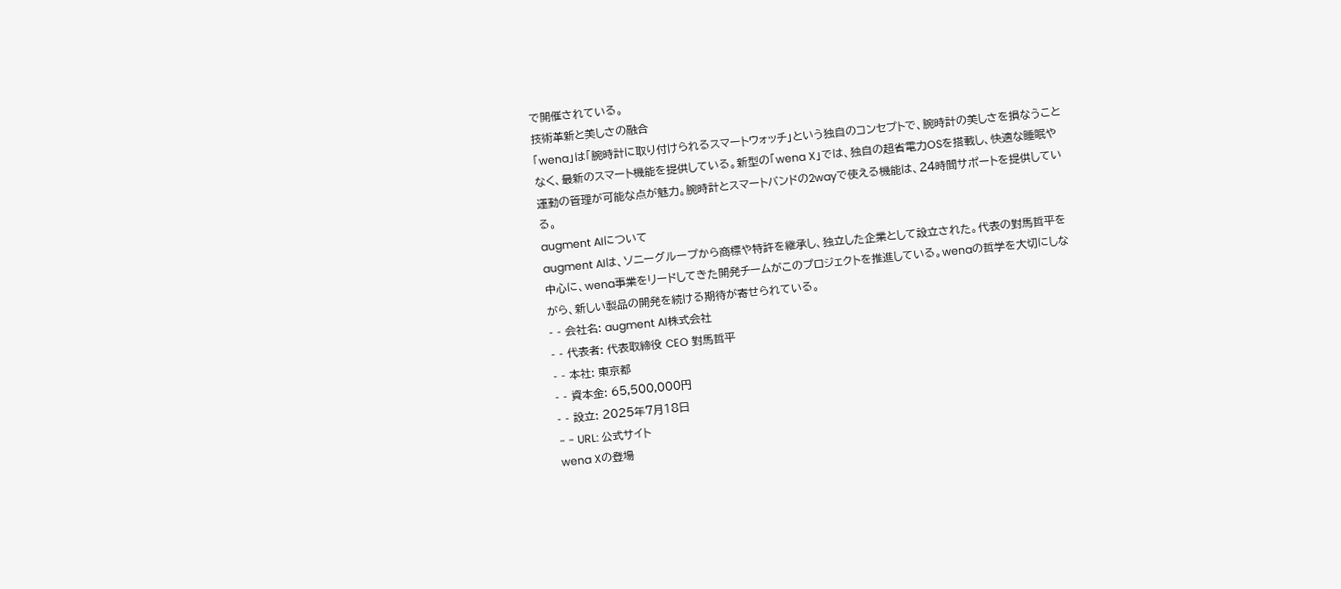で開催されている。
技術革新と美しさの融合
「wena」は「腕時計に取り付けられるスマートウォッチ」という独自のコンセプトで、腕時計の美しさを損なうことなく、最新のスマート機能を提供している。新型の「wena X」では、独自の超省電力OSを搭載し、快適な睡眠や運動の管理が可能な点が魅力。腕時計とスマートバンドの2wayで使える機能は、24時間サポートを提供している。
augment AIについて
augment AIは、ソニーグループから商標や特許を継承し、独立した企業として設立された。代表の對馬哲平を中心に、wena事業をリードしてきた開発チームがこのプロジェクトを推進している。wenaの哲学を大切にしながら、新しい製品の開発を続ける期待が寄せられている。
- - 会社名: augment AI株式会社
- - 代表者: 代表取締役 CEO 對馬哲平
- - 本社: 東京都
- - 資本金: 65,500,000円
- - 設立: 2025年7月18日
- - URL: 公式サイト
wena Xの登場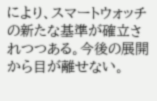により、スマートウォッチの新たな基準が確立されつつある。今後の展開から目が離せない。